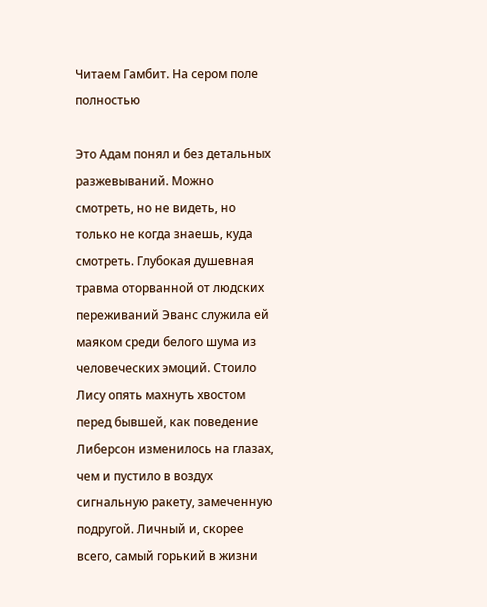Читаем Гамбит. На сером поле полностью

Это Адам понял и без детальных разжевываний. Можно смотреть, но не видеть, но только не когда знаешь, куда смотреть. Глубокая душевная травма оторванной от людских переживаний Эванс служила ей маяком среди белого шума из человеческих эмоций. Стоило Лису опять махнуть хвостом перед бывшей, как поведение Либерсон изменилось на глазах, чем и пустило в воздух сигнальную ракету, замеченную подругой. Личный и, скорее всего, самый горький в жизни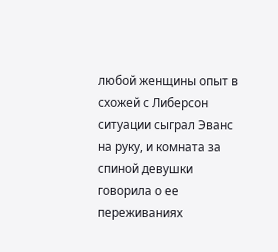любой женщины опыт в схожей с Либерсон ситуации сыграл Эванс на руку, и комната за спиной девушки говорила о ее переживаниях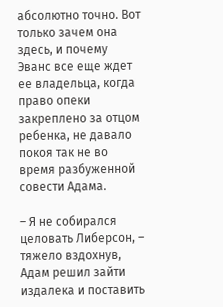абсолютно точно. Вот только зачем она здесь, и почему Эванс все еще ждет ее владельца, когда право опеки закреплено за отцом ребенка, не давало покоя так не во время разбуженной совести Адама.

– Я не собирался целовать Либерсон, – тяжело вздохнув, Адам решил зайти издалека и поставить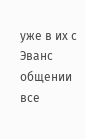уже в их с Эванс общении все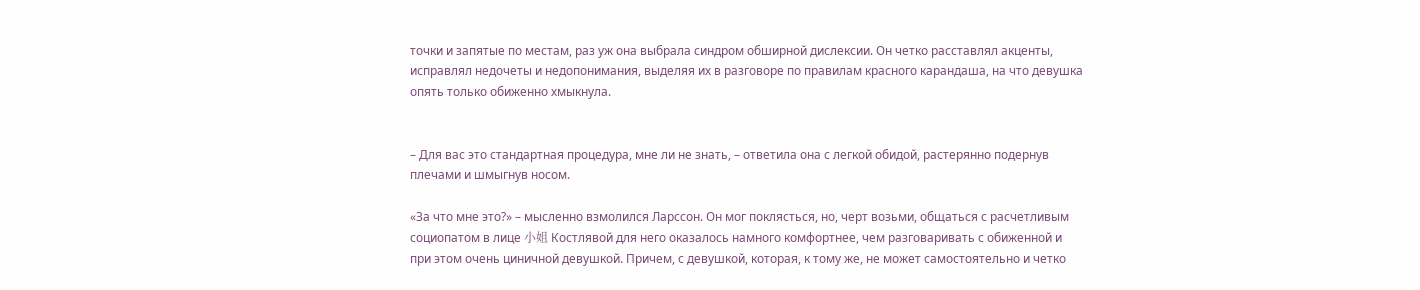точки и запятые по местам, раз уж она выбрала синдром обширной дислексии. Он четко расставлял акценты, исправлял недочеты и недопонимания, выделяя их в разговоре по правилам красного карандаша, на что девушка опять только обиженно хмыкнула.


– Для вас это стандартная процедура, мне ли не знать, – ответила она с легкой обидой, растерянно подернув плечами и шмыгнув носом.

«За что мне это?» – мысленно взмолился Ларссон. Он мог поклясться, но, черт возьми, общаться с расчетливым социопатом в лице 小姐 Костлявой для него оказалось намного комфортнее, чем разговаривать с обиженной и при этом очень циничной девушкой. Причем, с девушкой, которая, к тому же, не может самостоятельно и четко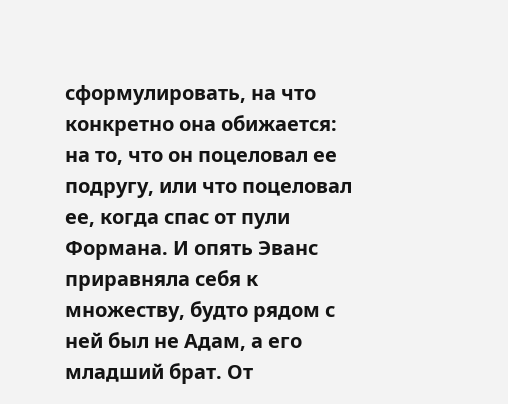сформулировать, на что конкретно она обижается: на то, что он поцеловал ее подругу, или что поцеловал ее, когда спас от пули Формана. И опять Эванс приравняла себя к множеству, будто рядом с ней был не Адам, а его младший брат. От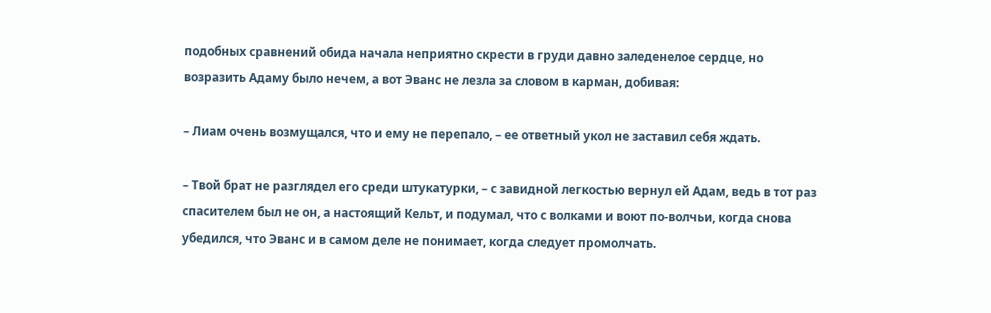подобных сравнений обида начала неприятно скрести в груди давно заледенелое сердце, но возразить Адаму было нечем, а вот Эванс не лезла за словом в карман, добивая:

– Лиам очень возмущался, что и ему не перепало, – ее ответный укол не заставил себя ждать.

– Твой брат не разглядел его среди штукатурки, – с завидной легкостью вернул ей Адам, ведь в тот раз спасителем был не он, а настоящий Кельт, и подумал, что с волками и воют по-волчьи, когда снова убедился, что Эванс и в самом деле не понимает, когда следует промолчать.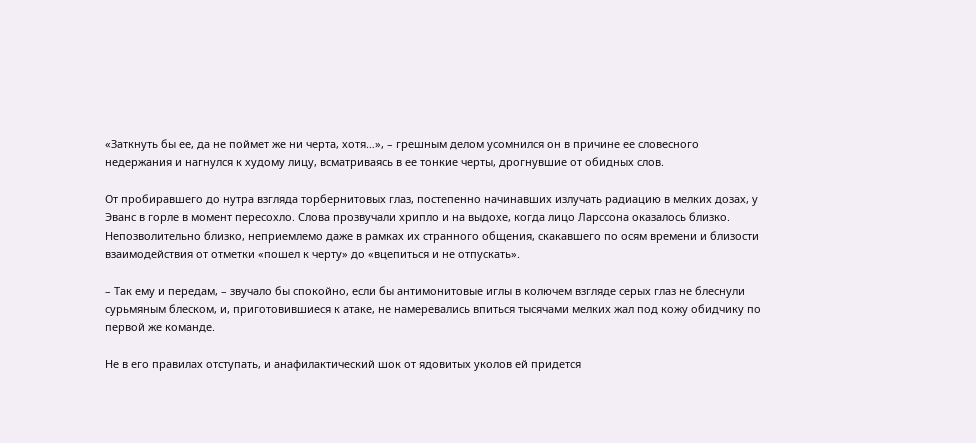«Заткнуть бы ее, да не поймет же ни черта, хотя…», – грешным делом усомнился он в причине ее словесного недержания и нагнулся к худому лицу, всматриваясь в ее тонкие черты, дрогнувшие от обидных слов.

От пробиравшего до нутра взгляда торбернитовых глаз, постепенно начинавших излучать радиацию в мелких дозах, у Эванс в горле в момент пересохло. Слова прозвучали хрипло и на выдохе, когда лицо Ларссона оказалось близко. Непозволительно близко, неприемлемо даже в рамках их странного общения, скакавшего по осям времени и близости взаимодействия от отметки «пошел к черту» до «вцепиться и не отпускать».

– Так ему и передам, – звучало бы спокойно, если бы антимонитовые иглы в колючем взгляде серых глаз не блеснули сурьмяным блеском, и, приготовившиеся к атаке, не намеревались впиться тысячами мелких жал под кожу обидчику по первой же команде.

Не в его правилах отступать, и анафилактический шок от ядовитых уколов ей придется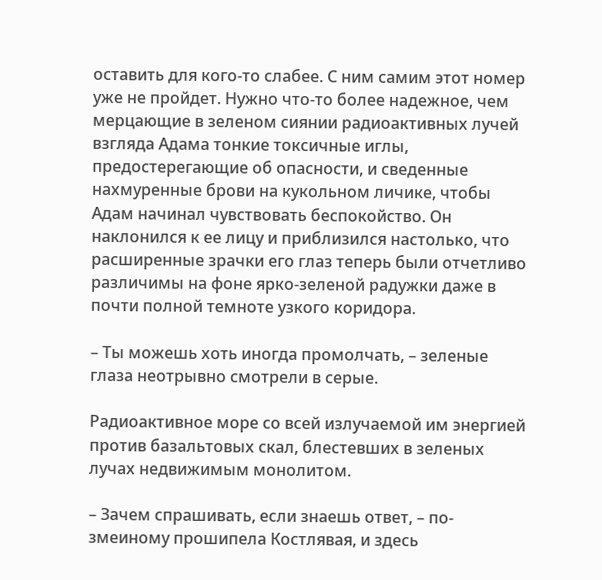оставить для кого-то слабее. С ним самим этот номер уже не пройдет. Нужно что-то более надежное, чем мерцающие в зеленом сиянии радиоактивных лучей взгляда Адама тонкие токсичные иглы, предостерегающие об опасности, и сведенные нахмуренные брови на кукольном личике, чтобы Адам начинал чувствовать беспокойство. Он наклонился к ее лицу и приблизился настолько, что расширенные зрачки его глаз теперь были отчетливо различимы на фоне ярко-зеленой радужки даже в почти полной темноте узкого коридора.

– Ты можешь хоть иногда промолчать, – зеленые глаза неотрывно смотрели в серые.

Радиоактивное море со всей излучаемой им энергией против базальтовых скал, блестевших в зеленых лучах недвижимым монолитом.

– Зачем спрашивать, если знаешь ответ, – по-змеиному прошипела Костлявая, и здесь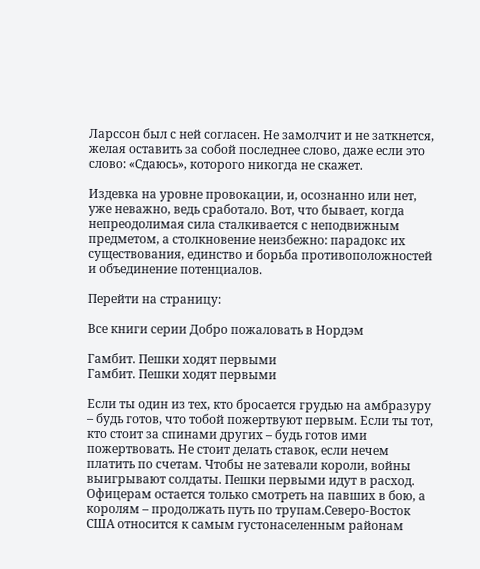Ларссон был с ней согласен. Не замолчит и не заткнется, желая оставить за собой последнее слово, даже если это слово: «Сдаюсь», которого никогда не скажет.

Издевка на уровне провокации, и, осознанно или нет, уже неважно, ведь сработало. Вот, что бывает, когда непреодолимая сила сталкивается с неподвижным предметом, а столкновение неизбежно: парадокс их существования, единство и борьба противоположностей и объединение потенциалов.

Перейти на страницу:

Все книги серии Добро пожаловать в Нордэм

Гамбит. Пешки ходят первыми
Гамбит. Пешки ходят первыми

Если ты один из тех, кто бросается грудью на амбразуру – будь готов, что тобой пожертвуют первым. Если ты тот, кто стоит за спинами других – будь готов ими пожертвовать. Не стоит делать ставок, если нечем платить по счетам. Чтобы не затевали короли, войны выигрывают солдаты. Пешки первыми идут в расход. Офицерам остается только смотреть на павших в бою, а королям – продолжать путь по трупам.Северо-Восток США относится к самым густонаселенным районам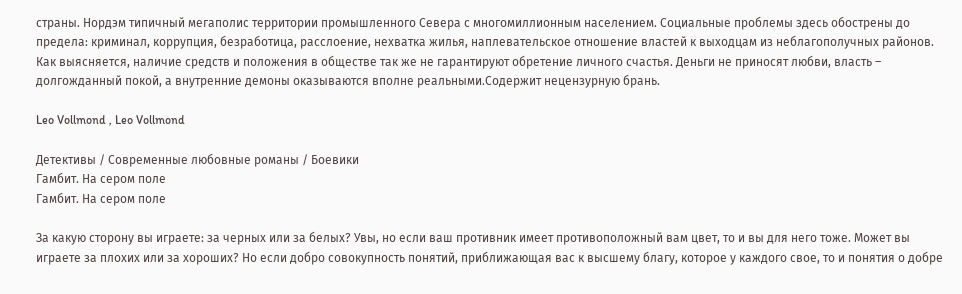страны. Нордэм типичный мегаполис территории промышленного Севера с многомиллионным населением. Социальные проблемы здесь обострены до предела: криминал, коррупция, безработица, расслоение, нехватка жилья, наплевательское отношение властей к выходцам из неблагополучных районов. Как выясняется, наличие средств и положения в обществе так же не гарантируют обретение личного счастья. Деньги не приносят любви, власть – долгожданный покой, а внутренние демоны оказываются вполне реальными.Содержит нецензурную брань.

Leo Vollmond , Leo Vollmond

Детективы / Современные любовные романы / Боевики
Гамбит. На сером поле
Гамбит. На сером поле

За какую сторону вы играете: за черных или за белых? Увы, но если ваш противник имеет противоположный вам цвет, то и вы для него тоже. Может вы играете за плохих или за хороших? Но если добро совокупность понятий, приближающая вас к высшему благу, которое у каждого свое, то и понятия о добре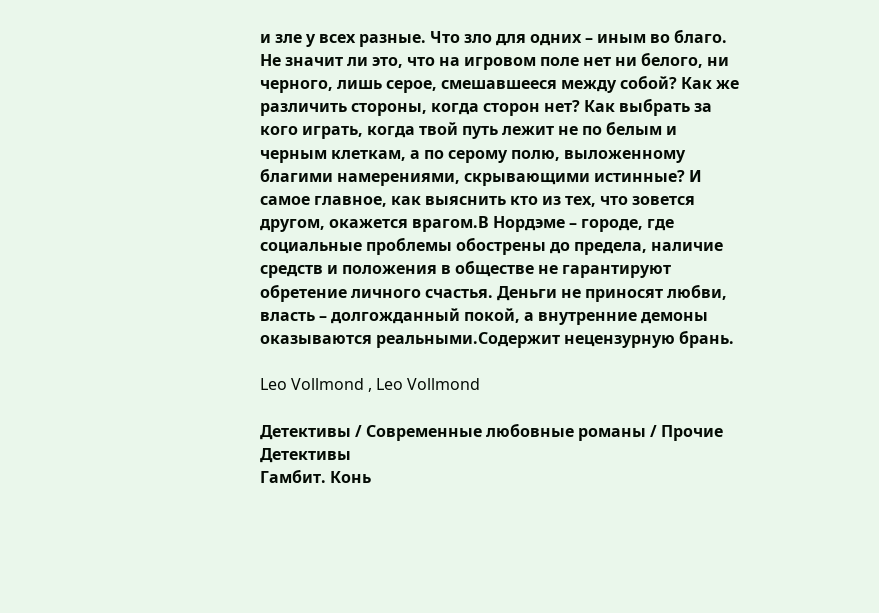и зле у всех разные. Что зло для одних – иным во благо. Не значит ли это, что на игровом поле нет ни белого, ни черного, лишь серое, смешавшееся между собой? Как же различить стороны, когда сторон нет? Как выбрать за кого играть, когда твой путь лежит не по белым и черным клеткам, а по серому полю, выложенному благими намерениями, скрывающими истинные? И самое главное, как выяснить кто из тех, что зовется другом, окажется врагом.В Нордэме – городе, где социальные проблемы обострены до предела, наличие средств и положения в обществе не гарантируют обретение личного счастья. Деньги не приносят любви, власть – долгожданный покой, а внутренние демоны оказываются реальными.Содержит нецензурную брань.

Leo Vollmond , Leo Vollmond

Детективы / Современные любовные романы / Прочие Детективы
Гамбит. Конь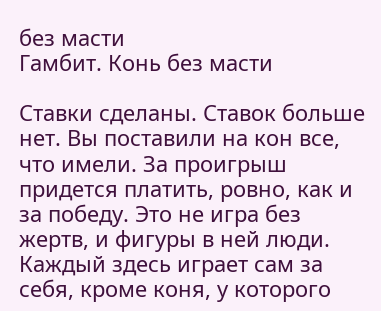без масти
Гамбит. Конь без масти

Ставки сделаны. Ставок больше нет. Вы поставили на кон все, что имели. За проигрыш придется платить, ровно, как и за победу. Это не игра без жертв, и фигуры в ней люди. Каждый здесь играет сам за себя, кроме коня, у которого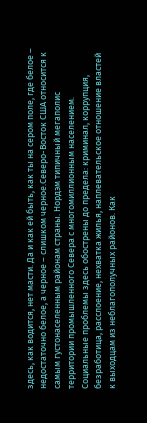здесь, как водится, нет масти. Да и как ей быть, как ты на сером поле, где белое – недостаточно белое, а черное – слишком черное.Северо-Восток США относится к самым густонаселенным районам страны. Нордэм типичный мегаполис территории промышленного Севера с многомиллионным населением. Социальные проблемы здесь обострены до предела: криминал, коррупция, безработица, расслоение, нехватка жилья, наплевательское отношение властей к выходцам из неблагополучных районов. Как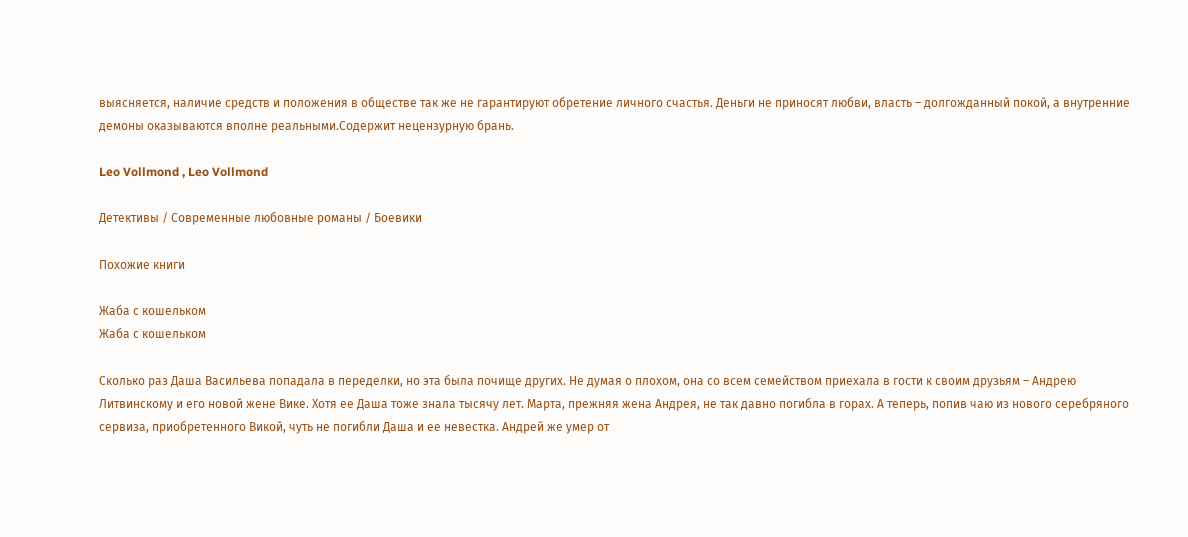выясняется, наличие средств и положения в обществе так же не гарантируют обретение личного счастья. Деньги не приносят любви, власть – долгожданный покой, а внутренние демоны оказываются вполне реальными.Содержит нецензурную брань.

Leo Vollmond , Leo Vollmond

Детективы / Современные любовные романы / Боевики

Похожие книги

Жаба с кошельком
Жаба с кошельком

Сколько раз Даша Васильева попадала в переделки, но эта была почище других. Не думая о плохом, она со всем семейством приехала в гости к своим друзьям – Андрею Литвинскому и его новой жене Вике. Хотя ее Даша тоже знала тысячу лет. Марта, прежняя жена Андрея, не так давно погибла в горах. А теперь, попив чаю из нового серебряного сервиза, приобретенного Викой, чуть не погибли Даша и ее невестка. Андрей же умер от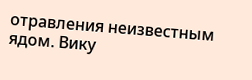отравления неизвестным ядом. Вику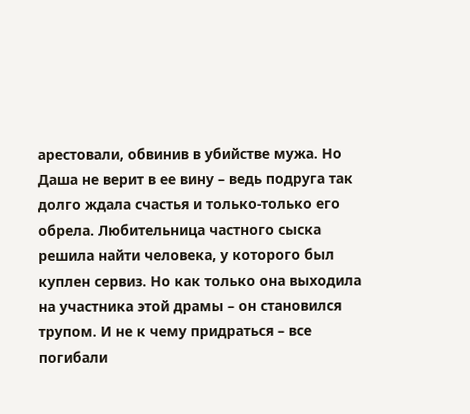арестовали, обвинив в убийстве мужа. Но Даша не верит в ее вину – ведь подруга так долго ждала счастья и только-только его обрела. Любительница частного сыска решила найти человека, у которого был куплен сервиз. Но как только она выходила на участника этой драмы – он становился трупом. И не к чему придраться – все погибали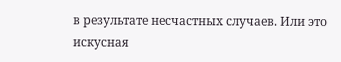в результате несчастных случаев. Или это искусная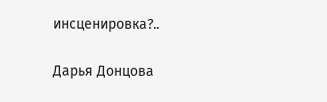инсценировка?..

Дарья Донцова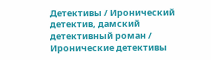Детективы / Иронический детектив, дамский детективный роман / Иронические детективы